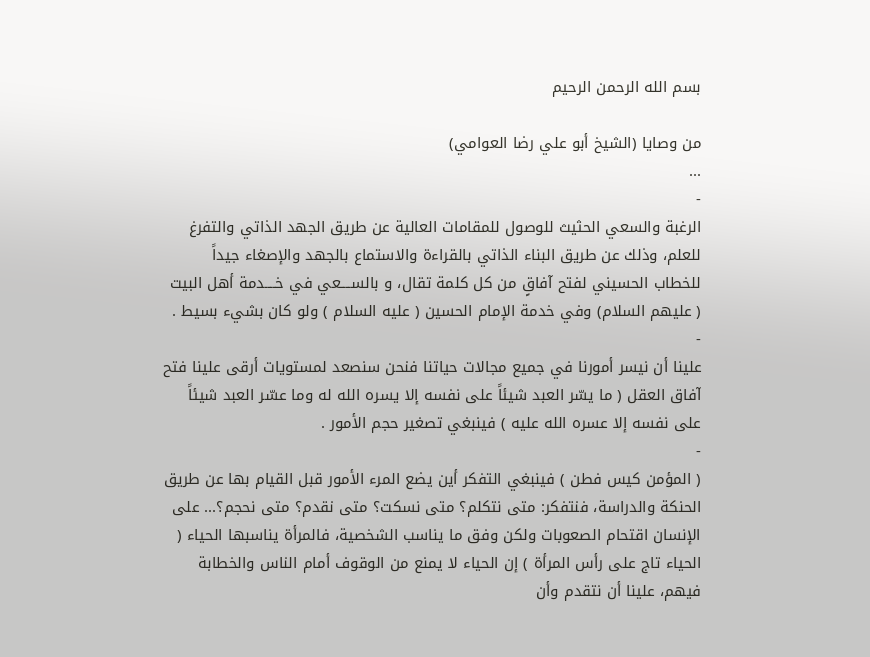بسم الله الرحمن الرحيم

من وصايا (الشيخ أبو علي رضا العوامي)
...
-
الرغبة والسعي الحثيث للوصول للمقامات العالية عن طريق الجهد الذاتي والتفرغ للعلم، وذلك عن طريق البناء الذاتي بالقراءة والاستماع بالجهد والإصغاء جيداً للخطاب الحسيني لفتح آفاقٍ من كل كلمة تقال، و بالســــعي في خــــدمة أهل البيت ( عليهم السلام) وفي خدمة الإمام الحسين ( عليه السلام ) ولو كان بشيء بسيط .
-
علينا أن نيسر أمورنا في جميع مجالات حياتنا فنحن سنصعد لمستويات أرقى علينا فتح آفاق العقل ( ما يسّر العبد شيئاً على نفسه إلا يسره الله له وما عسّر العبد شيئاً على نفسه إلا عسره الله عليه ) فينبغي تصغير حجم الأمور .
-
( المؤمن كيس فطن ) فينبغي التفكر أين يضع المرء الأمور قبل القيام بها عن طريق الحنكة والدراسة، فنتفكر: متى نتكلم؟ متى نسكت؟ متى نقدم؟ متى نحجم؟... على الإنسان اقتحام الصعوبات ولكن وفق ما يناسب الشخصية، فالمرأة يناسبها الحياء ( الحياء تاج على رأس المرأة ) إن الحياء لا يمنع من الوقوف أمام الناس والخطابة فيهم، علينا أن نتقدم وأن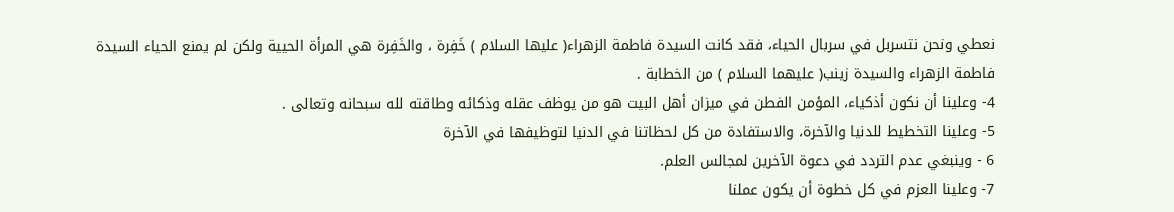نعطي ونحن نتسربل في سربال الحياء، فقد كانت السيدة فاطمة الزهراء( عليها السلام ) خَفِرة ، والخَفِرة هي المرأة الحيية ولكن لم يمنع الحياء السيدة فاطمة الزهراء والسيدة زينب( عليهما السلام ) من الخطابة .
4- وعلينا أن نكون أذكياء، المؤمن الفطن في ميزان أهل البيت هو من يوظف عقله وذكائه وطاقته لله سبحانه وتعالى .
5- وعلينا التخطيط للدنيا والآخرة، والاستفادة من كل لحظاتنا في الدنيا لتوظيفها في الآخرة
6 - وينبغي عدم التردد في دعوة الآخرين لمجالس العلم.
7- وعلينا العزم في كل خطوة أن يكون عملنا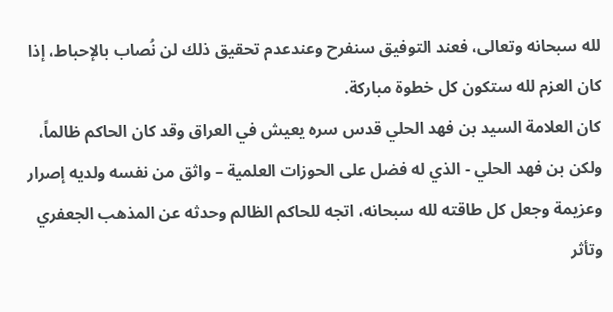لله سبحانه وتعالى، فعند التوفيق سنفرح وعندعدم تحقيق ذلك لن نُصاب بالإحباط، إذا كان العزم لله ستكون كل خطوة مباركة.
كان العلامة السيد بن فهد الحلي قدس سره يعيش في العراق وقد كان الحاكم ظالماً، ولكن بن فهد الحلي - الذي له فضل على الحوزات العلمية – واثق من نفسه ولديه إصرار وعزيمة وجعل كل طاقته لله سبحانه، اتجه للحاكم الظالم وحدثه عن المذهب الجعفري وتأثر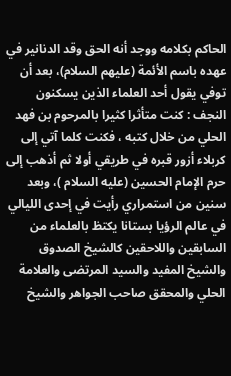الحاكم بكلامه ووجد أنه الحق وقد الدنانير في عهده باسم الأئمة (عليهم السلام)، بعد أن توفي يقول أحد العلماء الذين يسكنون النجف : كنت متأثرا كثيرا بالمرحوم بن فهد الحلي من خلال كتبه ، فكنت كلما آتي إلى كربلاء أزور قبره في طريقي أولا ثم أذهب إلى حرم الإمام الحسين (عليه السلام )، وبعد سنين من استمراري رأيت في إحدى الليالي في عالم الرؤيا بستانا يكتظ بالعلماء من السابقين واللاحقين كالشيخ الصدوق والشيخ المفيد والسيد المرتضى والعلامة الحلي والمحقق صاحب الجواهر والشيخ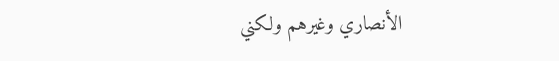الأنصاري وغيرهم ولكني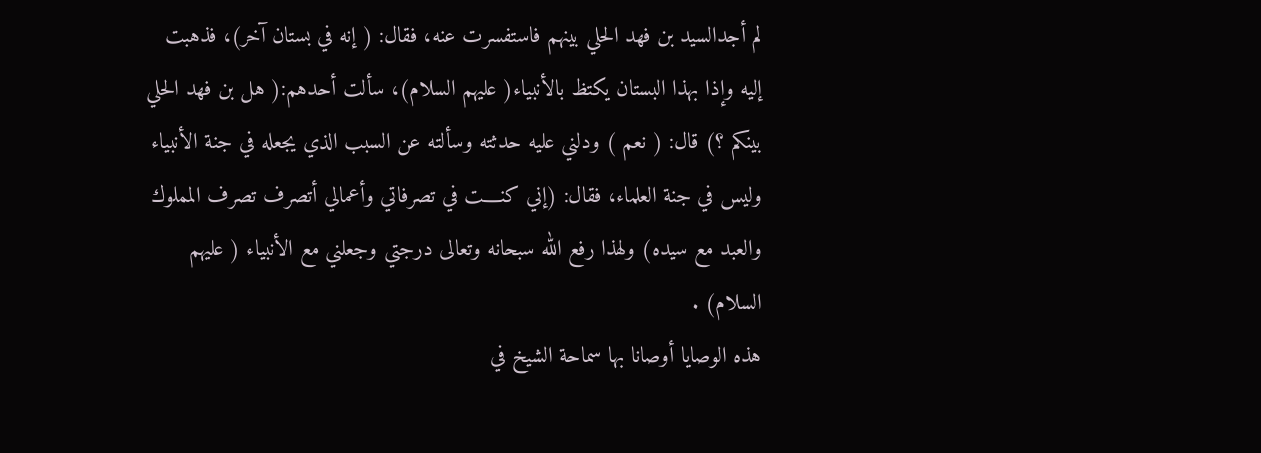لم أجدالسيد بن فهد الحلي بينهم فاستفسرت عنه، فقال: ( إنه في بستان آخر)، فذهبت إليه وإذا بهذا البستان يكتظ بالأنبياء( عليهم السلام)، سألت أحدهم:( هل بن فهد الحلي بينكم ؟) قال: ( نعم ) ودلني عليه حدثته وسألته عن السبب الذي يجعله في جنة الأنبياء وليس في جنة العلماء، فقال: (إني كنــــت في تصرفاتي وأعمالي أتصرف تصرف المملوك والعبد مع سيده) ولهذا رفع الله سبحانه وتعالى درجتي وجعلني مع الأنبياء ( عليهم السلام) .
هذه الوصايا أوصانا بها سماحة الشيخ في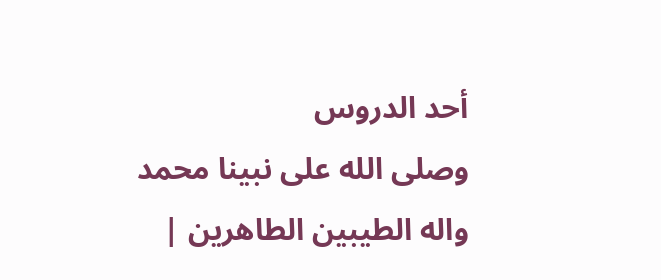أحد الدروس
وصلى الله على نبينا محمد واله الطيبين الطاهرين |